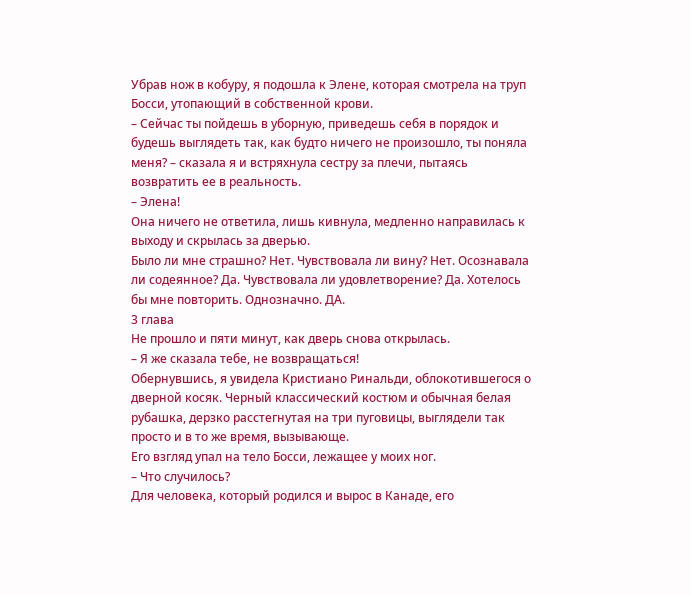Убрав нож в кобуру, я подошла к Элене, которая смотрела на труп Босси, утопающий в собственной крови.
– Сейчас ты пойдешь в уборную, приведешь себя в порядок и будешь выглядеть так, как будто ничего не произошло, ты поняла меня? – сказала я и встряхнула сестру за плечи, пытаясь возвратить ее в реальность.
– Элена!
Она ничего не ответила, лишь кивнула, медленно направилась к выходу и скрылась за дверью.
Было ли мне страшно? Нет. Чувствовала ли вину? Нет. Осознавала ли содеянное? Да. Чувствовала ли удовлетворение? Да. Хотелось бы мне повторить. Однозначно. ДА.
3 глава
Не прошло и пяти минут, как дверь снова открылась.
– Я же сказала тебе, не возвращаться!
Обернувшись, я увидела Кристиано Ринальди, облокотившегося о дверной косяк. Черный классический костюм и обычная белая рубашка, дерзко расстегнутая на три пуговицы, выглядели так просто и в то же время, вызывающе.
Его взгляд упал на тело Босси, лежащее у моих ног.
– Что случилось?
Для человека, который родился и вырос в Канаде, его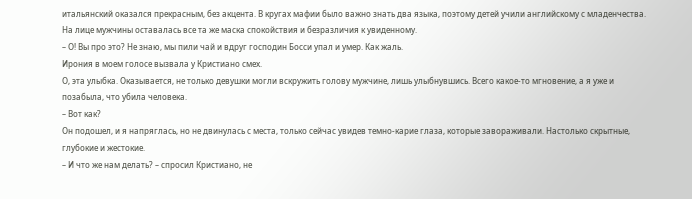итальянский оказался прекрасным, без акцента. В кругах мафии было важно знать два языка, поэтому детей учили английскому с младенчества.
На лице мужчины оставалась все та же маска спокойствия и безразличия к увиденному.
– О! Вы про это? Не знаю, мы пили чай и вдруг господин Босси упал и умер. Как жаль.
Ирония в моем голосе вызвала у Кристиано смех.
О, эта улыбка. Оказывается, не только девушки могли вскружить голову мужчине, лишь улыбнувшись. Всего какое-то мгновение, а я уже и позабыла, что убила человека.
– Вот как?
Он подошел, и я напряглась, но не двинулась с места, только сейчас увидев темно-карие глаза, которые завораживали. Настолько скрытные, глубокие и жестокие.
– И что же нам делать? – спросил Кристиано, не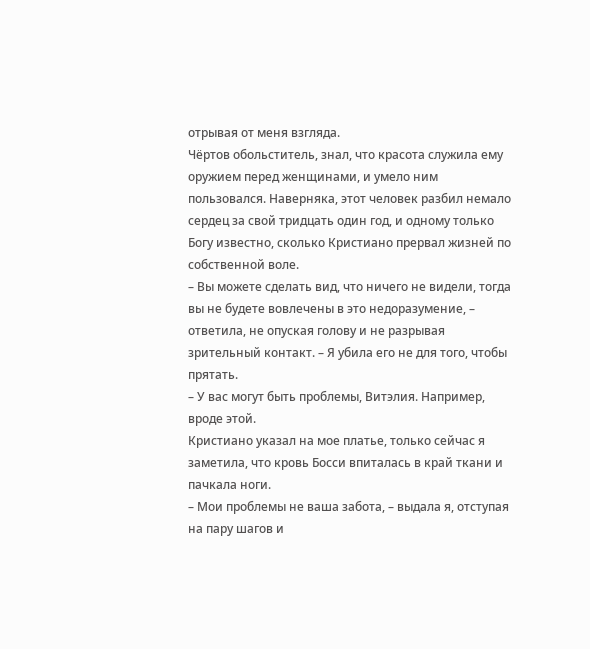отрывая от меня взгляда.
Чёртов обольститель, знал, что красота служила ему оружием перед женщинами, и умело ним пользовался. Наверняка, этот человек разбил немало сердец за свой тридцать один год, и одному только Богу известно, сколько Кристиано прервал жизней по собственной воле.
– Вы можете сделать вид, что ничего не видели, тогда вы не будете вовлечены в это недоразумение, – ответила, не опуская голову и не разрывая зрительный контакт. – Я убила его не для того, чтобы прятать.
– У вас могут быть проблемы, Витэлия. Например, вроде этой.
Кристиано указал на мое платье, только сейчас я заметила, что кровь Босси впиталась в край ткани и пачкала ноги.
– Мои проблемы не ваша забота, – выдала я, отступая на пару шагов и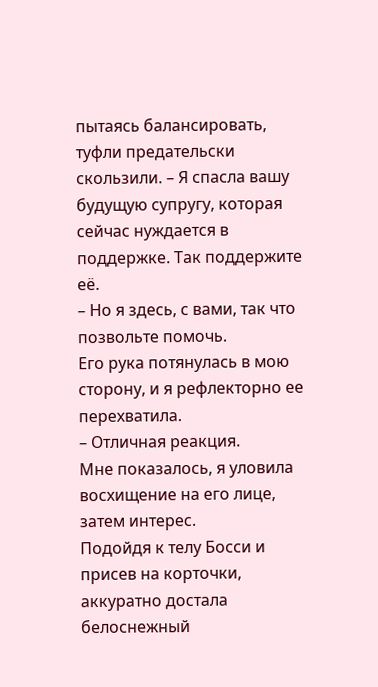пытаясь балансировать, туфли предательски скользили. – Я спасла вашу будущую супругу, которая сейчас нуждается в поддержке. Так поддержите её.
– Но я здесь, с вами, так что позвольте помочь.
Его рука потянулась в мою сторону, и я рефлекторно ее перехватила.
– Отличная реакция.
Мне показалось, я уловила восхищение на его лице, затем интерес.
Подойдя к телу Босси и присев на корточки, аккуратно достала белоснежный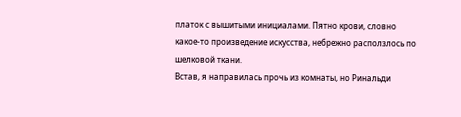платок с вышитыми инициалами. Пятно крови, словно какое-то произведение искусства, небрежно расползлось по шелковой ткани.
Встав, я направилась прочь из комнаты, но Ринальди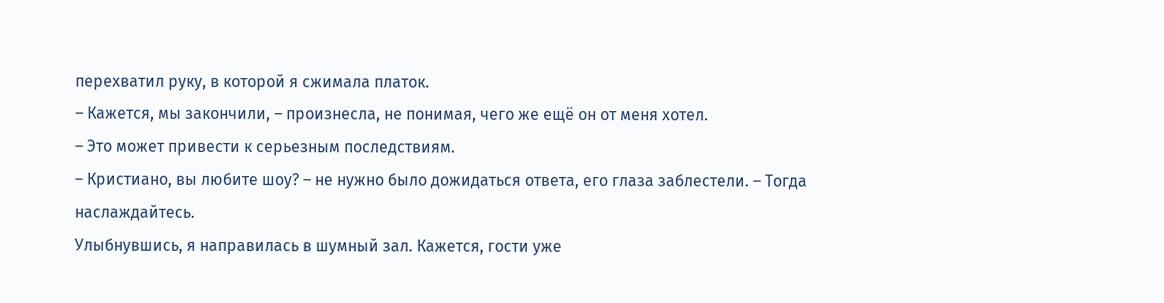перехватил руку, в которой я сжимала платок.
– Кажется, мы закончили, – произнесла, не понимая, чего же ещё он от меня хотел.
– Это может привести к серьезным последствиям.
– Кристиано, вы любите шоу? – не нужно было дожидаться ответа, его глаза заблестели. – Тогда наслаждайтесь.
Улыбнувшись, я направилась в шумный зал. Кажется, гости уже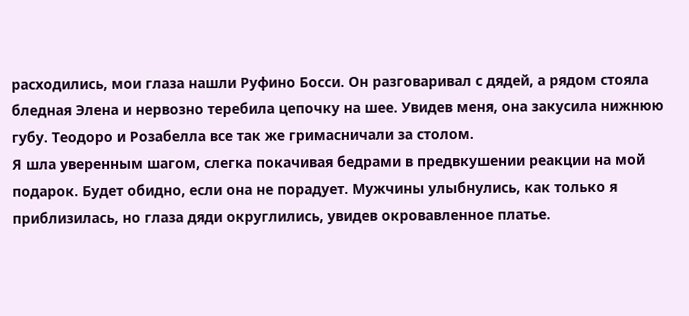расходились, мои глаза нашли Руфино Босси. Он разговаривал с дядей, а рядом стояла бледная Элена и нервозно теребила цепочку на шее. Увидев меня, она закусила нижнюю губу. Теодоро и Розабелла все так же гримасничали за столом.
Я шла уверенным шагом, слегка покачивая бедрами в предвкушении реакции на мой подарок. Будет обидно, если она не порадует. Мужчины улыбнулись, как только я приблизилась, но глаза дяди округлились, увидев окровавленное платье.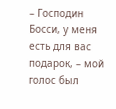– Господин Босси, у меня есть для вас подарок, – мой голос был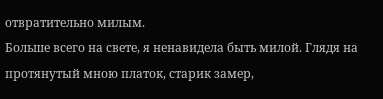отвратительно милым.
Больше всего на свете, я ненавидела быть милой. Глядя на протянутый мною платок, старик замер,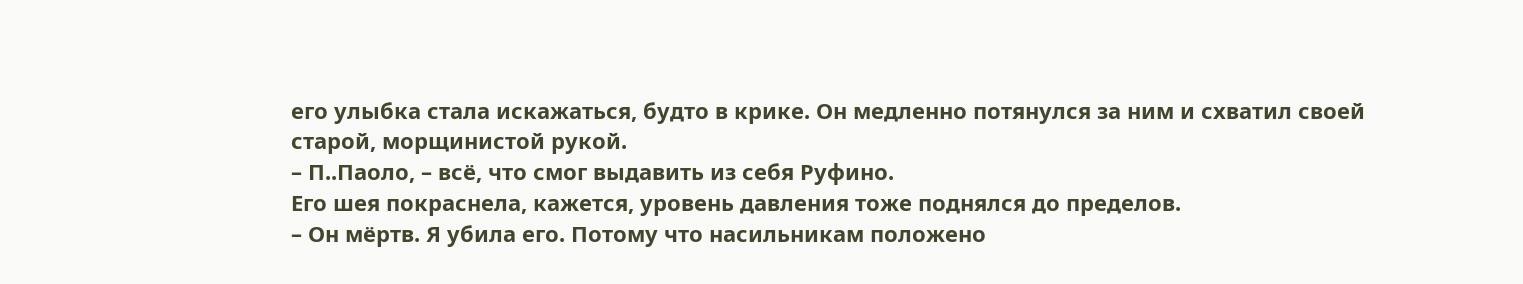его улыбка стала искажаться, будто в крике. Он медленно потянулся за ним и схватил своей старой, морщинистой рукой.
– П..Паоло, – всё, что смог выдавить из себя Руфино.
Его шея покраснела, кажется, уровень давления тоже поднялся до пределов.
– Он мёртв. Я убила его. Потому что насильникам положено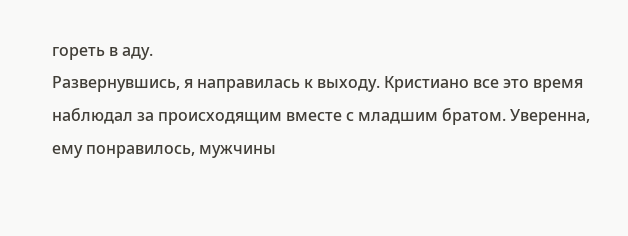гореть в аду.
Развернувшись, я направилась к выходу. Кристиано все это время наблюдал за происходящим вместе с младшим братом. Уверенна, ему понравилось, мужчины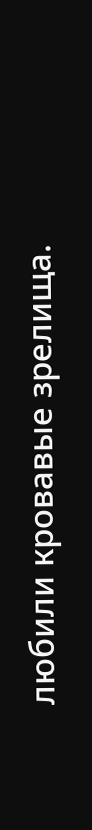любили кровавые зрелища.